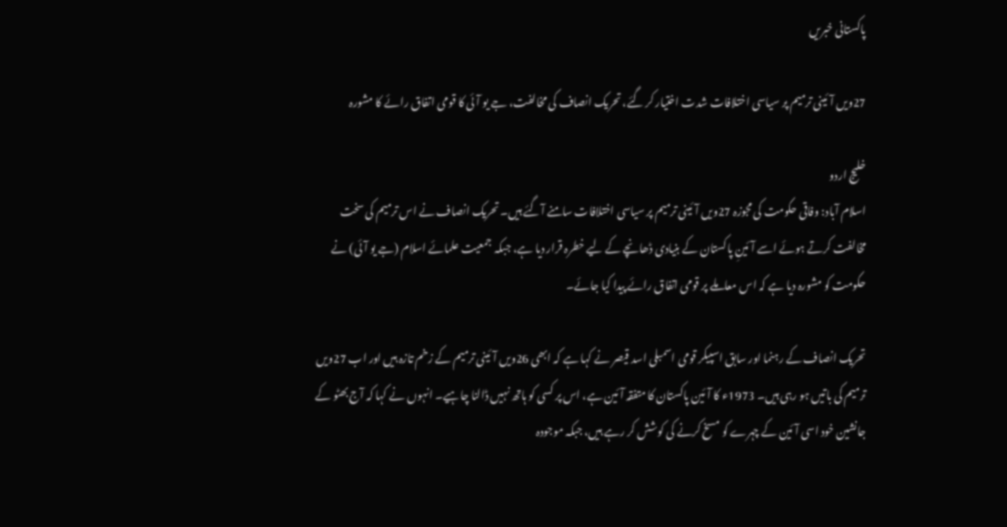پاکستانی خبریں

27ویں آئینی ترمیم پر سیاسی اختلافات شدت اختیار کر گئے، تحریک انصاف کی مخالفت، جے یو آئی کا قومی اتفاق رائے کا مشورہ

خلیج اردو
اسلام آباد: وفاقی حکومت کی مجوزہ 27ویں آئینی ترمیم پر سیاسی اختلافات سامنے آگئے ہیں۔ تحریک انصاف نے اس ترمیم کی سخت مخالفت کرتے ہوئے اسے آئینِ پاکستان کے بنیادی ڈھانچے کے لیے خطرہ قرار دیا ہے، جبکہ جمعیت علمائے اسلام (جے یو آئی) نے حکومت کو مشورہ دیا ہے کہ اس معاملے پر قومی اتفاق رائے پیدا کیا جائے۔

تحریک انصاف کے رہنما اور سابق اسپیکر قومی اسمبلی اسد قیصر نے کہا ہے کہ ابھی 26ویں آئینی ترمیم کے زخم تازہ ہیں اور اب 27ویں ترمیم کی باتیں ہو رہی ہیں۔ 1973ء کا آئین پاکستان کا متفقہ آئین ہے، اس پر کسی کو ہاتھ نہیں ڈالنا چاہیے۔ انہوں نے کہا کہ آج بھٹو کے جانشین خود اسی آئین کے چہرے کو مسخ کرنے کی کوشش کر رہے ہیں، جبکہ موجودہ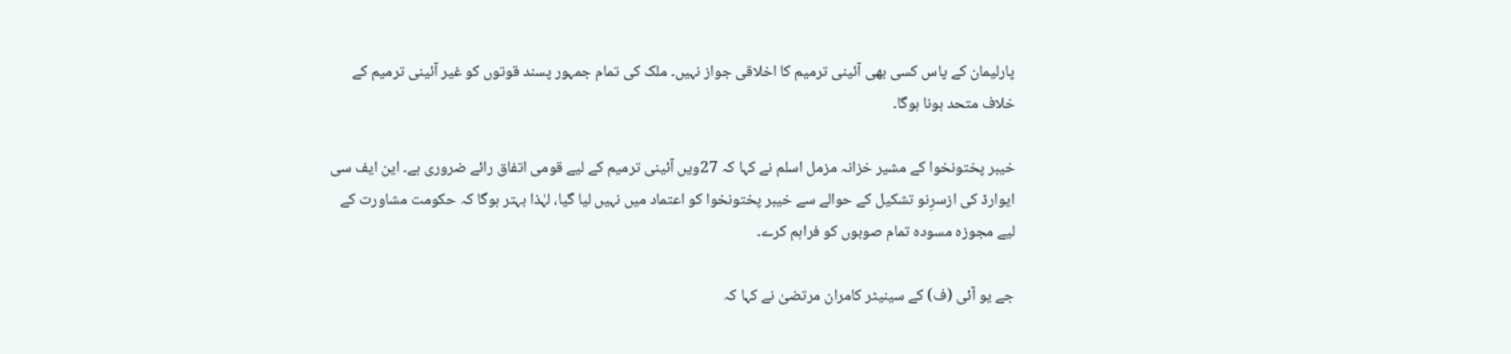پارلیمان کے پاس کسی بھی آئینی ترمیم کا اخلاقی جواز نہیں۔ ملک کی تمام جمہور پسند قوتوں کو غیر آئینی ترمیم کے خلاف متحد ہونا ہوگا۔

خیبر پختونخوا کے مشیر خزانہ مزمل اسلم نے کہا کہ 27ویں آئینی ترمیم کے لیے قومی اتفاق رائے ضروری ہے۔ این ایف سی ایوارڈ کی ازسرِنو تشکیل کے حوالے سے خیبر پختونخوا کو اعتماد میں نہیں لیا گیا، لہٰذا بہتر ہوگا کہ حکومت مشاورت کے لیے مجوزہ مسودہ تمام صوبوں کو فراہم کرے۔

جے یو آئی (ف) کے سینیٹر کامران مرتضیٰ نے کہا کہ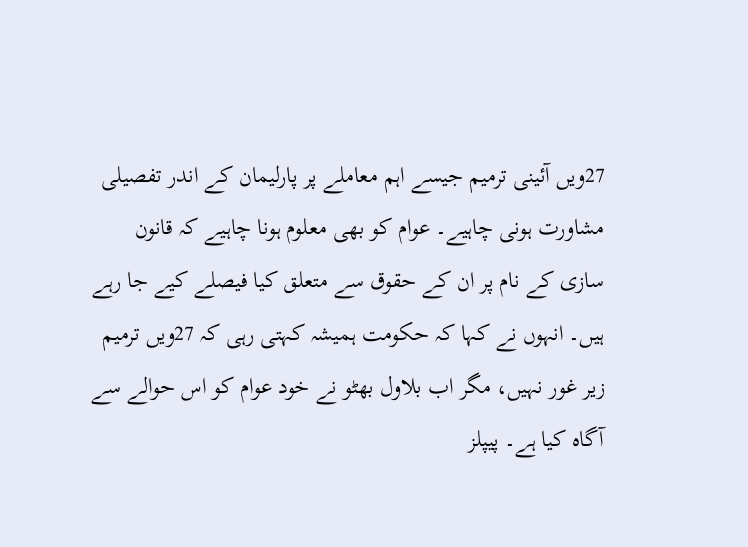27ویں آئینی ترمیم جیسے اہم معاملے پر پارلیمان کے اندر تفصیلی مشاورت ہونی چاہیے۔ عوام کو بھی معلوم ہونا چاہیے کہ قانون سازی کے نام پر ان کے حقوق سے متعلق کیا فیصلے کیے جا رہے ہیں۔ انہوں نے کہا کہ حکومت ہمیشہ کہتی رہی کہ 27ویں ترمیم زیر غور نہیں، مگر اب بلاول بھٹو نے خود عوام کو اس حوالے سے آگاہ کیا ہے۔ پیپلز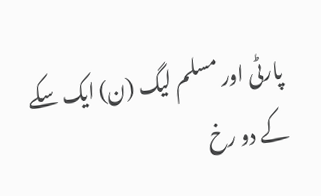پارٹی اور مسلم لیگ (ن) ایک سکے کے دو رخ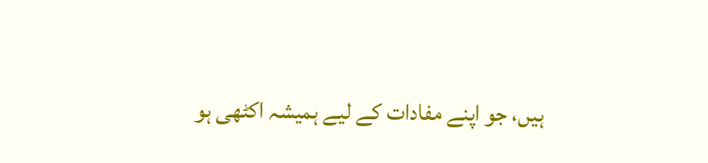ہیں، جو اپنے مفادات کے لیے ہمیشہ اکٹھی ہو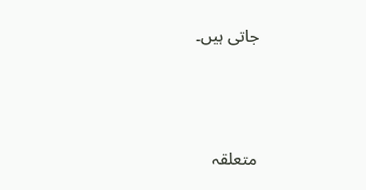جاتی ہیں۔



متعلقہ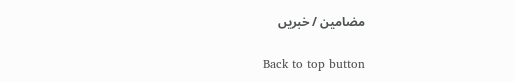مضامین / خبریں

Back to top button